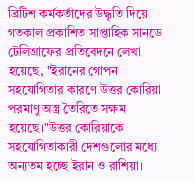ব্রিটিশ কর্মকর্তাদের উদ্ধৃতি দিয়ে গতকাল প্রকাশিত সাপ্তাহিক সানডে টেলিগ্রাফের প্রতিবেদনে লেখা হয়েছে, "ইরানের গোপন সহযোগিতার কারণে উত্তর কোরিয়া পরমাণু অস্ত্র তৈরিতে সক্ষম হয়েছে।"উত্তর কোরিয়াকে সহযোগিতাকারী দেশগুলোর মধ্যে অন্যতম হচ্ছে ইরান ও রাশিয়া।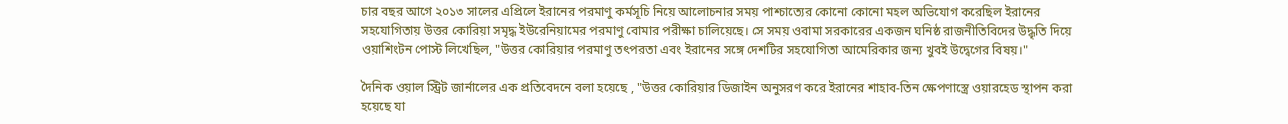চার বছর আগে ২০১৩ সালের এপ্রিলে ইরানের পরমাণু কর্মসূচি নিয়ে আলোচনার সময় পাশ্চাত্যের কোনো কোনো মহল অভিযোগ করেছিল ইরানের সহযোগিতায় উত্তর কোরিয়া সমৃদ্ধ ইউরেনিয়ামের পরমাণু বোমার পরীক্ষা চালিয়েছে। সে সময় ওবামা সরকারের একজন ঘনিষ্ঠ রাজনীতিবিদের উদ্ধৃতি দিয়ে ওয়াশিংটন পোস্ট লিখেছিল, "উত্তর কোরিয়ার পরমাণু তৎপরতা এবং ইরানের সঙ্গে দেশটির সহযোগিতা আমেরিকার জন্য খুবই উদ্বেগের বিষয়।"

দৈনিক ওয়াল স্ট্রিট জার্নালের এক প্রতিবেদনে বলা হয়েছে , "উত্তর কোরিয়ার ডিজাইন অনুসরণ করে ইরানের শাহাব-তিন ক্ষেপণাস্ত্রে ওয়ারহেড স্থাপন করা হয়েছে যা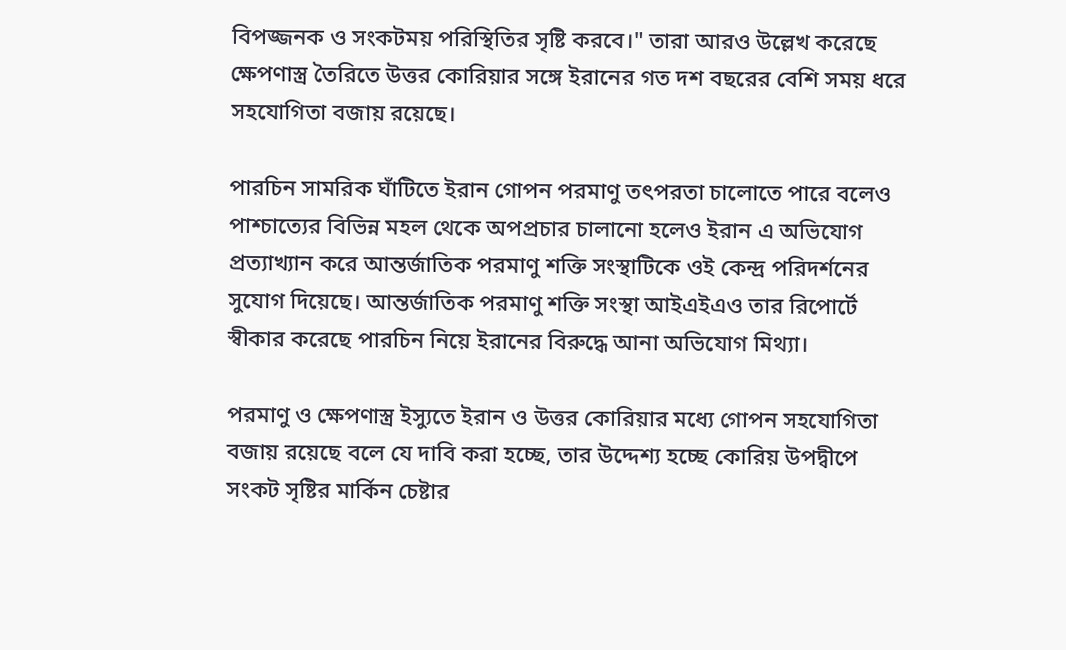বিপজ্জনক ও সংকটময় পরিস্থিতির সৃষ্টি করবে।" তারা আরও উল্লেখ করেছে ক্ষেপণাস্ত্র তৈরিতে উত্তর কোরিয়ার সঙ্গে ইরানের গত দশ বছরের বেশি সময় ধরে সহযোগিতা বজায় রয়েছে।

পারচিন সামরিক ঘাঁটিতে ইরান গোপন পরমাণু তৎপরতা চালোতে পারে বলেও পাশ্চাত্যের বিভিন্ন মহল থেকে অপপ্রচার চালানো হলেও ইরান এ অভিযোগ প্রত্যাখ্যান করে আন্তর্জাতিক পরমাণু শক্তি সংস্থাটিকে ওই কেন্দ্র পরিদর্শনের সুযোগ দিয়েছে। আন্তর্জাতিক পরমাণু শক্তি সংস্থা আইএইএও তার রিপোর্টে স্বীকার করেছে পারচিন নিয়ে ইরানের বিরুদ্ধে আনা অভিযোগ মিথ্যা।

পরমাণু ও ক্ষেপণাস্ত্র ইস্যুতে ইরান ও উত্তর কোরিয়ার মধ্যে গোপন সহযোগিতা বজায় রয়েছে বলে যে দাবি করা হচ্ছে, তার উদ্দেশ্য হচ্ছে কোরিয় উপদ্বীপে সংকট সৃষ্টির মার্কিন চেষ্টার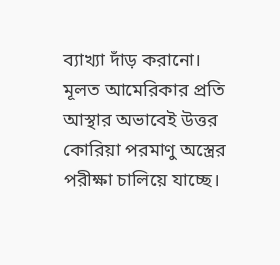ব্যাখ্যা দাঁড় করানো। মূলত আমেরিকার প্রতি আস্থার অভাবেই উত্তর কোরিয়া পরমাণু অস্ত্রের পরীক্ষা চালিয়ে যাচ্ছে।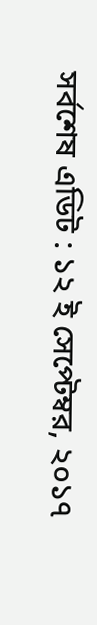সর্বশেষ এডিট : ১২ ই সেপ্টেম্বর, ২০১৭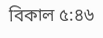বিকাল ৫:৪৬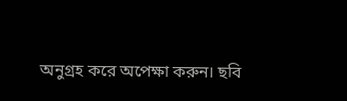অনুগ্রহ করে অপেক্ষা করুন। ছবি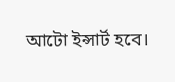আটো ইন্সার্ট হবে।